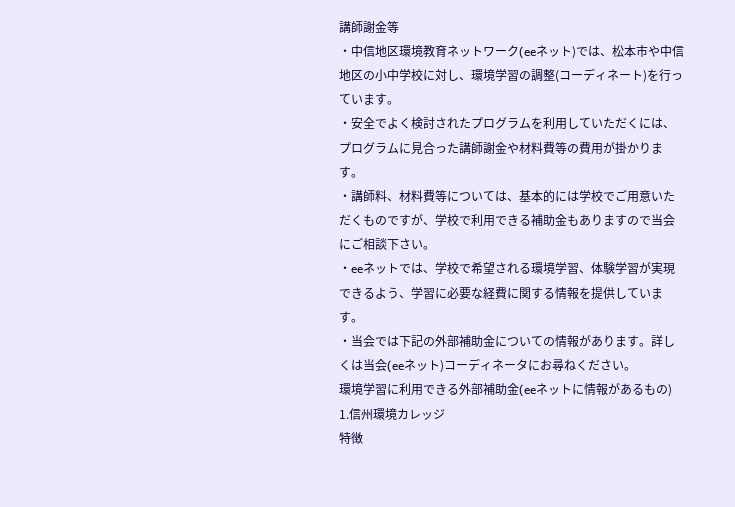講師謝金等
・中信地区環境教育ネットワーク(eeネット)では、松本市や中信地区の小中学校に対し、環境学習の調整(コーディネート)を行っています。
・安全でよく検討されたプログラムを利用していただくには、プログラムに見合った講師謝金や材料費等の費用が掛かります。
・講師料、材料費等については、基本的には学校でご用意いただくものですが、学校で利用できる補助金もありますので当会にご相談下さい。
・eeネットでは、学校で希望される環境学習、体験学習が実現できるよう、学習に必要な経費に関する情報を提供しています。
・当会では下記の外部補助金についての情報があります。詳しくは当会(eeネット)コーディネータにお尋ねください。
環境学習に利用できる外部補助金(eeネットに情報があるもの)
1.信州環境カレッジ
特徴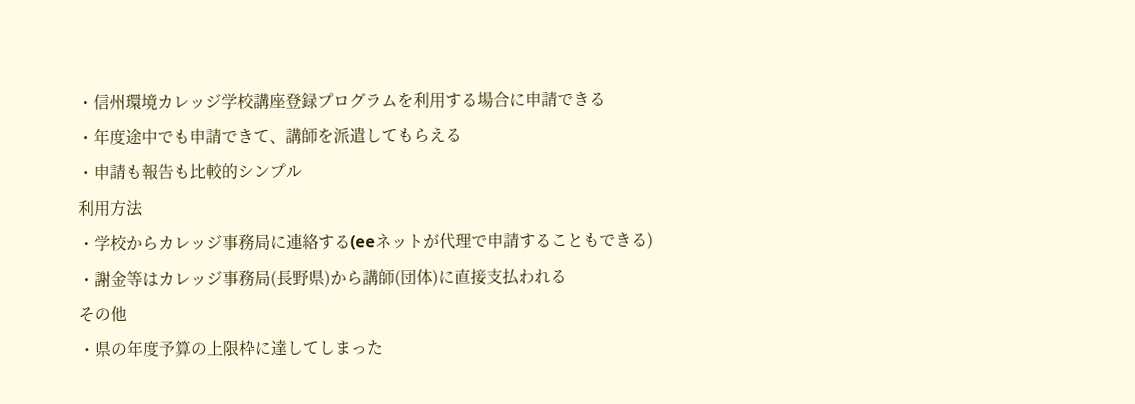・信州環境カレッジ学校講座登録プログラムを利用する場合に申請できる
・年度途中でも申請できて、講師を派遣してもらえる
・申請も報告も比較的シンプル
利用方法
・学校からカレッジ事務局に連絡する(eeネットが代理で申請することもできる)
・謝金等はカレッジ事務局(長野県)から講師(団体)に直接支払われる
その他
・県の年度予算の上限枠に達してしまった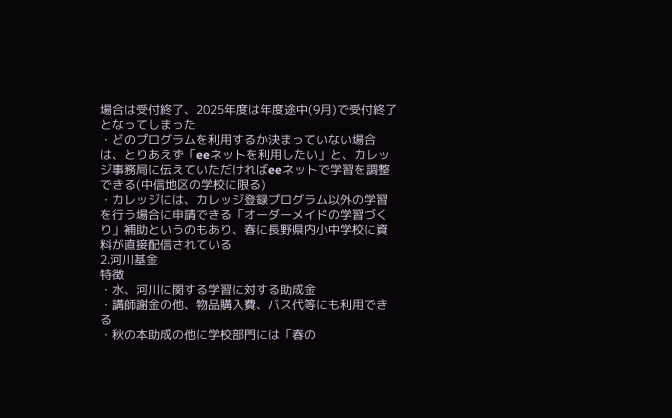場合は受付終了、2025年度は年度途中(9月)で受付終了となってしまった
・どのプログラムを利用するか決まっていない場合は、とりあえず「eeネットを利用したい」と、カレッジ事務局に伝えていただければeeネットで学習を調整できる(中信地区の学校に限る)
・カレッジには、カレッジ登録プログラム以外の学習を行う場合に申請できる「オーダーメイドの学習づくり」補助というのもあり、春に長野県内小中学校に資料が直接配信されている
2.河川基金
特徴
・水、河川に関する学習に対する助成金
・講師謝金の他、物品購入費、バス代等にも利用できる
・秋の本助成の他に学校部門には「春の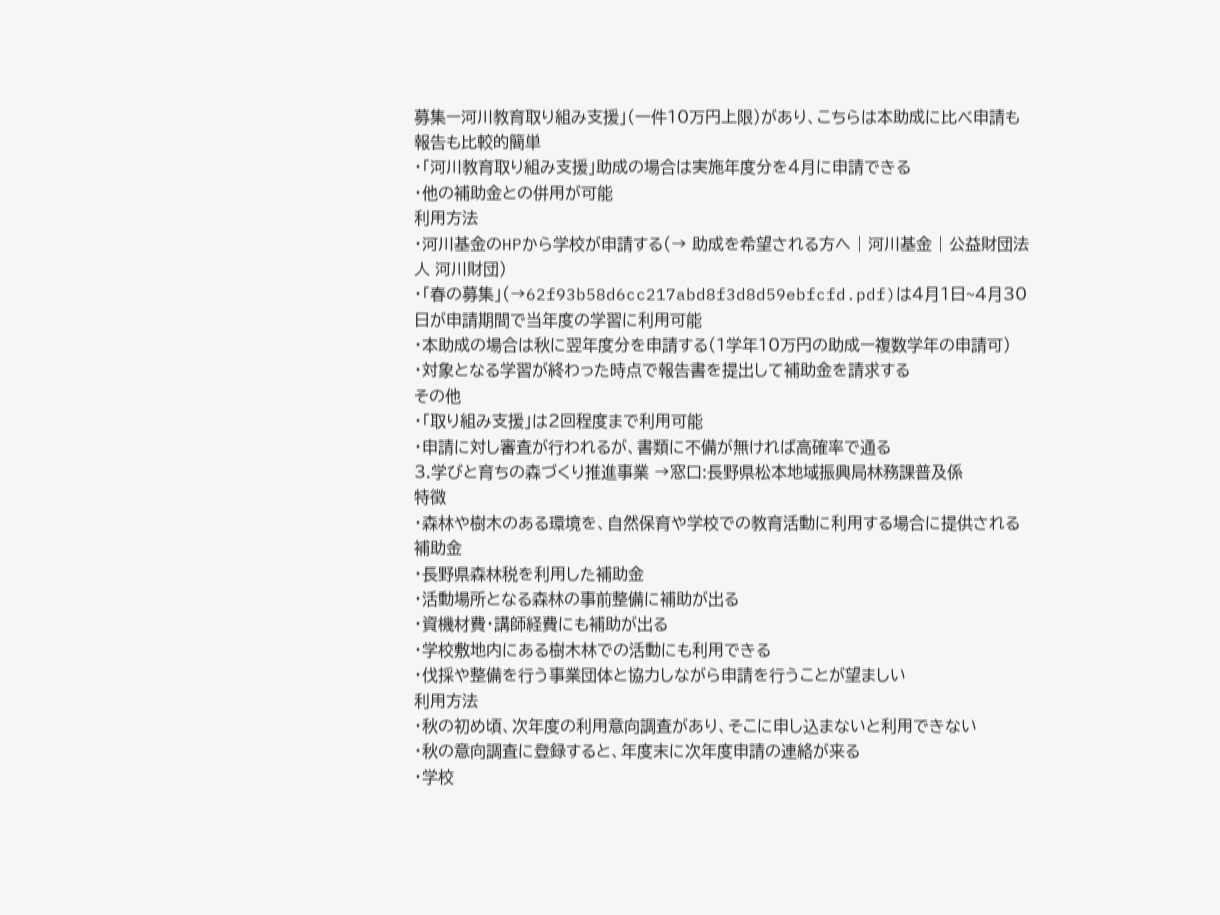募集ー河川教育取り組み支援」(一件10万円上限)があり、こちらは本助成に比べ申請も報告も比較的簡単
・「河川教育取り組み支援」助成の場合は実施年度分を4月に申請できる
・他の補助金との併用が可能
利用方法
・河川基金のHPから学校が申請する(→ 助成を希望される方へ | 河川基金 | 公益財団法人 河川財団)
・「春の募集」(→62f93b58d6cc217abd8f3d8d59ebfcfd.pdf)は4月1日~4月30日が申請期間で当年度の学習に利用可能
・本助成の場合は秋に翌年度分を申請する(1学年10万円の助成ー複数学年の申請可)
・対象となる学習が終わった時点で報告書を提出して補助金を請求する
その他
・「取り組み支援」は2回程度まで利用可能
・申請に対し審査が行われるが、書類に不備が無ければ高確率で通る
3.学びと育ちの森づくり推進事業 →窓口:長野県松本地域振興局林務課普及係
特徴
・森林や樹木のある環境を、自然保育や学校での教育活動に利用する場合に提供される補助金
・長野県森林税を利用した補助金
・活動場所となる森林の事前整備に補助が出る
・資機材費・講師経費にも補助が出る
・学校敷地内にある樹木林での活動にも利用できる
・伐採や整備を行う事業団体と協力しながら申請を行うことが望ましい
利用方法
・秋の初め頃、次年度の利用意向調査があり、そこに申し込まないと利用できない
・秋の意向調査に登録すると、年度末に次年度申請の連絡が来る
・学校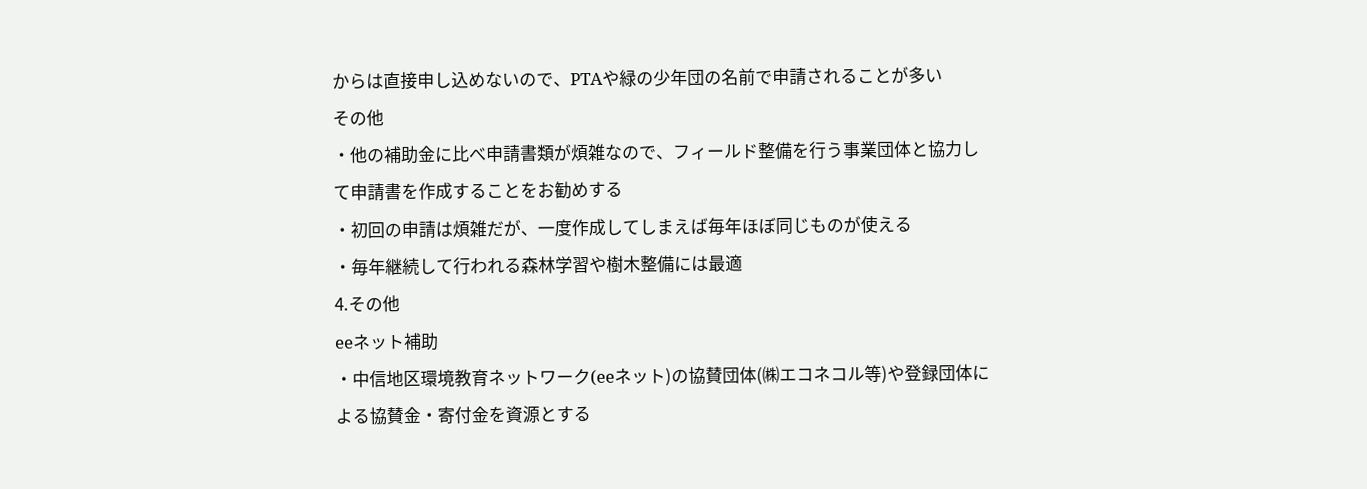からは直接申し込めないので、PTAや緑の少年団の名前で申請されることが多い
その他
・他の補助金に比べ申請書類が煩雑なので、フィールド整備を行う事業団体と協力して申請書を作成することをお勧めする
・初回の申請は煩雑だが、一度作成してしまえば毎年ほぼ同じものが使える
・毎年継続して行われる森林学習や樹木整備には最適
4.その他
eeネット補助
・中信地区環境教育ネットワーク(eeネット)の協賛団体(㈱エコネコル等)や登録団体による協賛金・寄付金を資源とする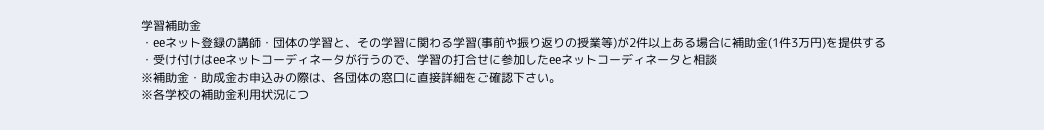学習補助金
・eeネット登録の講師・団体の学習と、その学習に関わる学習(事前や振り返りの授業等)が2件以上ある場合に補助金(1件3万円)を提供する
・受け付けはeeネットコーディネータが行うので、学習の打合せに参加したeeネットコーディネータと相談
※補助金・助成金お申込みの際は、各団体の窓口に直接詳細をご確認下さい。
※各学校の補助金利用状況につ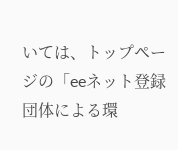いては、トップページの「eeネット登録団体による環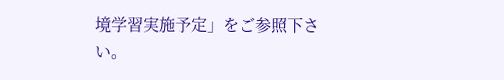境学習実施予定」をご参照下さい。